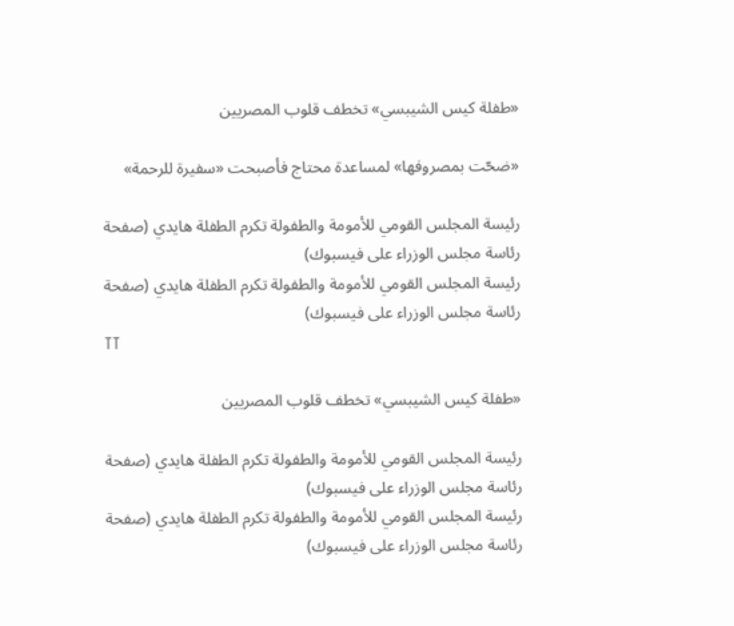«طفلة كيس الشيبسي» تخطف قلوب المصريين

«ضحّت بمصروفها» لمساعدة محتاج فأصبحت «سفيرة للرحمة»

رئيسة المجلس القومي للأمومة والطفولة تكرم الطفلة هايدي (صفحة رئاسة مجلس الوزراء على فيسبوك)
رئيسة المجلس القومي للأمومة والطفولة تكرم الطفلة هايدي (صفحة رئاسة مجلس الوزراء على فيسبوك)
TT

«طفلة كيس الشيبسي» تخطف قلوب المصريين

رئيسة المجلس القومي للأمومة والطفولة تكرم الطفلة هايدي (صفحة رئاسة مجلس الوزراء على فيسبوك)
رئيسة المجلس القومي للأمومة والطفولة تكرم الطفلة هايدي (صفحة رئاسة مجلس الوزراء على فيسبوك)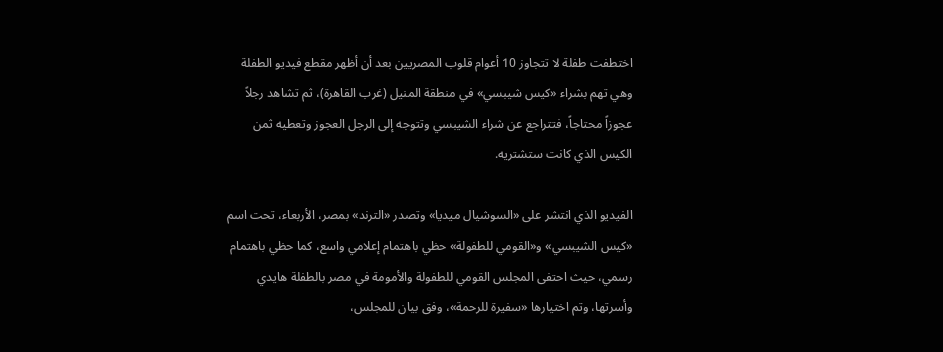اختطفت طفلة لا تتجاوز 10 أعوام قلوب المصريين بعد أن أظهر مقطع فيديو الطفلة وهي تهم بشراء «كيس شيبسي» في منطقة المنيل (غرب القاهرة)، ثم تشاهد رجلاً عجوزاً محتاجاً، فتتراجع عن شراء الشيبسي وتتوجه إلى الرجل العجوز وتعطيه ثمن الكيس الذي كانت ستشتريه.

الفيديو الذي انتشر على «السوشيال ميديا» وتصدر «الترند» بمصر، الأربعاء، تحت اسم «كيس الشيبسي» و«القومي للطفولة» حظي باهتمام إعلامي واسع، كما حظي باهتمام رسمي، حيث احتفى المجلس القومي للطفولة والأمومة في مصر بالطفلة هايدي وأسرتها، وتم اختيارها «سفيرة للرحمة»، وفق بيان للمجلس،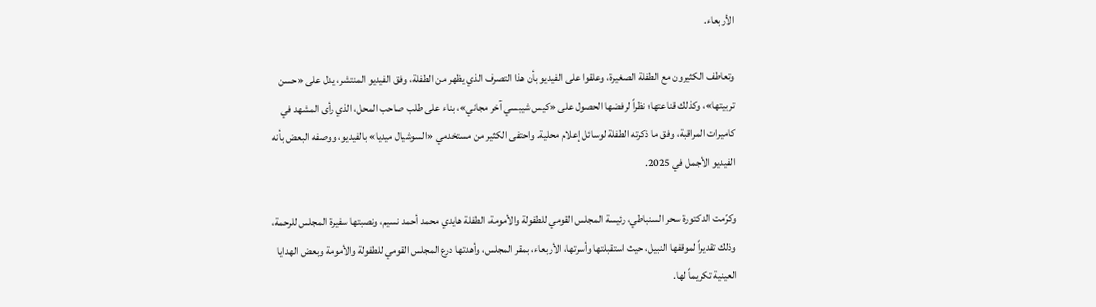الأربعاء.

وتعاطف الكثيرون مع الطفلة الصغيرة، وعلقوا على الفيديو بأن هذا التصرف الذي يظهر من الطفلة، وفق الفيديو المنتشر، يدل على «حسن تربيتها»، وكذلك قناعتها؛ نظراً لرفضها الحصول على «كيس شيبسي آخر مجاني»، بناء على طلب صاحب المحل، الذي رأى المشهد في كاميرات المراقبة، وفق ما ذكرته الطفلة لوسائل إعلام محلية. واحتفى الكثير من مستخدمي «السوشيال ميديا» بالفيديو، ووصفه البعض بأنه الفيديو الأجمل في 2025.

وكرّمت الدكتورة سحر السنباطي، رئيسة المجلس القومي للطفولة والأمومة، الطفلة هايدي محمد أحمد نسيم، ونصبتها سفيرة المجلس للرحمة، وذلك تقديراً لموقفها النبيل، حيث استقبلتها وأسرتها، الأربعاء، بمقر المجلس، وأهدتها درع المجلس القومي للطفولة والأمومة وبعض الهدايا العينية تكريماً لها.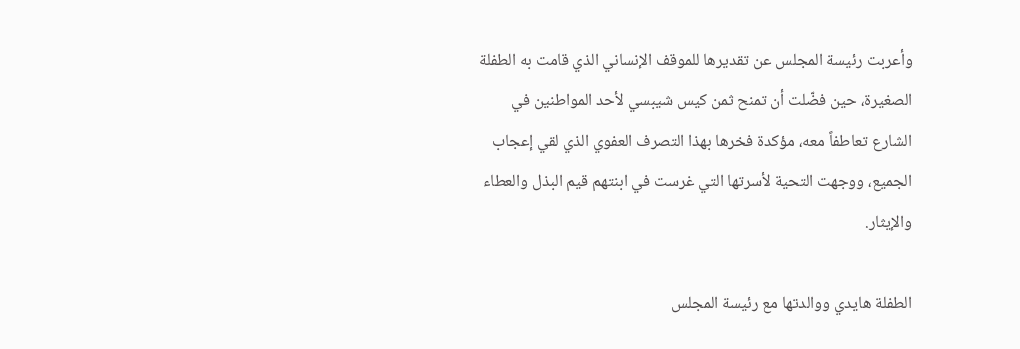وأعربت رئيسة المجلس عن تقديرها للموقف الإنساني الذي قامت به الطفلة الصغيرة، حين فضّلت أن تمنح ثمن كيس شيبسي لأحد المواطنين في الشارع تعاطفاً معه، مؤكدة فخرها بهذا التصرف العفوي الذي لقي إعجاب الجميع، ووجهت التحية لأسرتها التي غرست في ابنتهم قيم البذل والعطاء والإيثار.

الطفلة هايدي ووالدتها مع رئيسة المجلس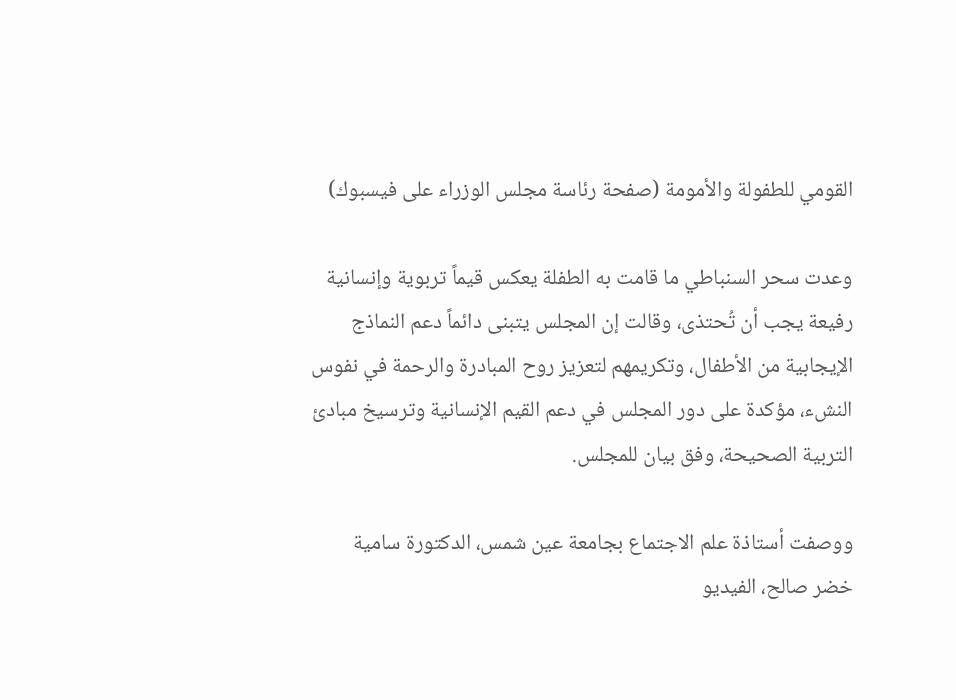القومي للطفولة والأمومة (صفحة رئاسة مجلس الوزراء على فيسبوك)

وعدت سحر السنباطي ما قامت به الطفلة يعكس قيماً تربوية وإنسانية رفيعة يجب أن تُحتذى، وقالت إن المجلس يتبنى دائماً دعم النماذج الإيجابية من الأطفال، وتكريمهم لتعزيز روح المبادرة والرحمة في نفوس النشء، مؤكدة على دور المجلس في دعم القيم الإنسانية وترسيخ مبادئ التربية الصحيحة، وفق بيان للمجلس.

ووصفت أستاذة علم الاجتماع بجامعة عين شمس، الدكتورة سامية خضر صالح، الفيديو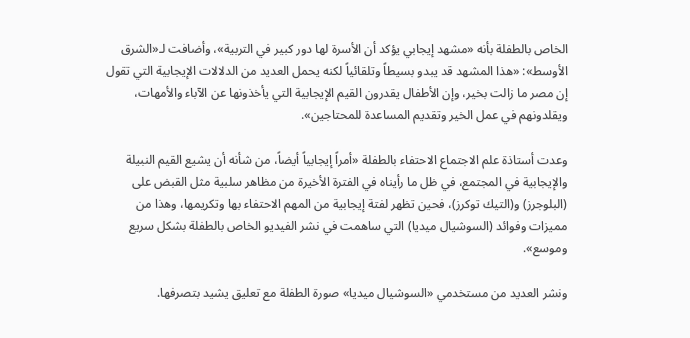الخاص بالطفلة بأنه «مشهد إيجابي يؤكد أن الأسرة لها دور كبير في التربية»، وأضافت لـ«الشرق الأوسط»: «هذا المشهد قد يبدو بسيطاً وتلقائياً لكنه يحمل العديد من الدلالات الإيجابية التي تقول إن مصر ما زالت بخير، وإن الأطفال يقدرون القيم الإيجابية التي يأخذونها عن الآباء والأمهات، ويقلدونهم في عمل الخير وتقديم المساعدة للمحتاجين».

وعدت أستاذة علم الاجتماع الاحتفاء بالطفلة «أمراً إيجابياً أيضاً، من شأنه أن يشيع القيم النبيلة والإيجابية في المجتمع، في ظل ما رأيناه في الفترة الأخيرة من مظاهر سلبية مثل القبض على (البلوجرز) و(التيك توكرز)، فحين تظهر لفتة إيجابية من المهم الاحتفاء بها وتكريمها، وهذا من مميزات وفوائد (السوشيال ميديا) التي ساهمت في نشر الفيديو الخاص بالطفلة بشكل سريع وموسع».

ونشر العديد من مستخدمي «السوشيال ميديا» صورة الطفلة مع تعليق يشيد بتصرفها.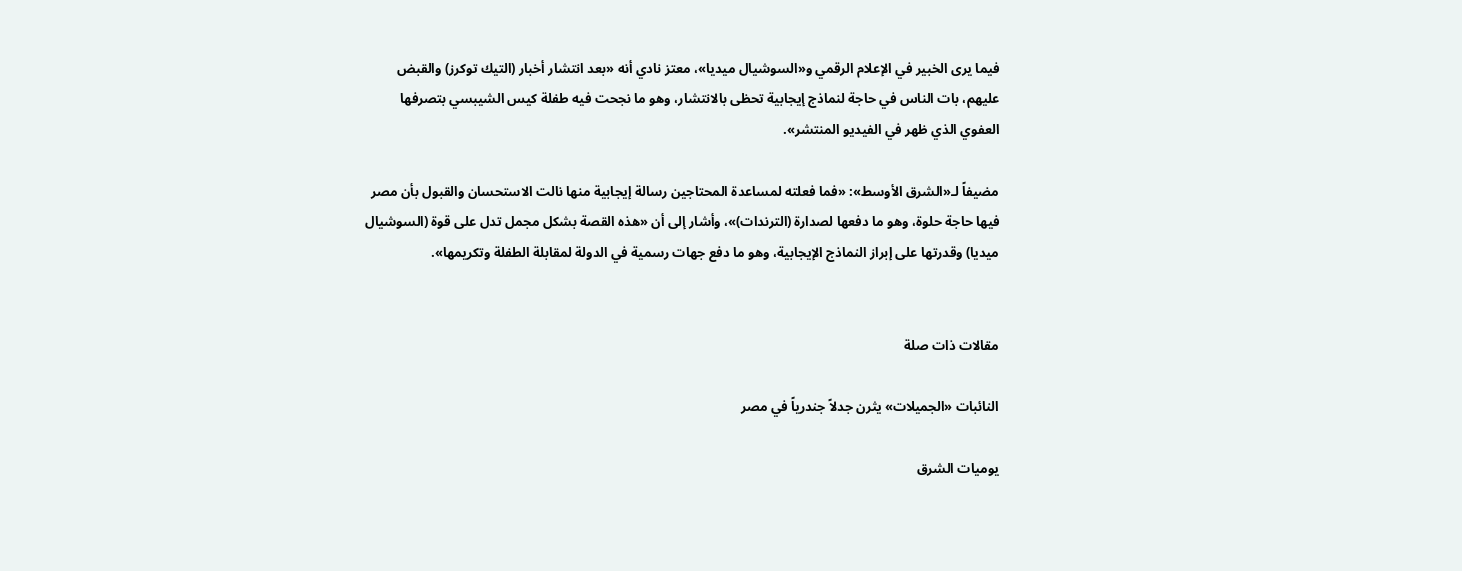فيما يرى الخبير في الإعلام الرقمي و«السوشيال ميديا»، معتز نادي أنه «بعد انتشار أخبار (التيك توكرز) والقبض عليهم، بات الناس في حاجة لنماذج إيجابية تحظى بالانتشار، وهو ما نجحت فيه طفلة كيس الشيبسي بتصرفها العفوي الذي ظهر في الفيديو المنتشر».

مضيفاً لـ«الشرق الأوسط»: «فما فعلته لمساعدة المحتاجين رسالة إيجابية منها نالت الاستحسان والقبول بأن مصر فيها حاجة حلوة، وهو ما دفعها لصدارة (الترندات)»، وأشار إلى أن «هذه القصة بشكل مجمل تدل على قوة (السوشيال ميديا) وقدرتها على إبراز النماذج الإيجابية، وهو ما دفع جهات رسمية في الدولة لمقابلة الطفلة وتكريمها».


مقالات ذات صلة

النائبات «الجميلات» يثرن جدلاً جندرياً في مصر

يوميات الشرق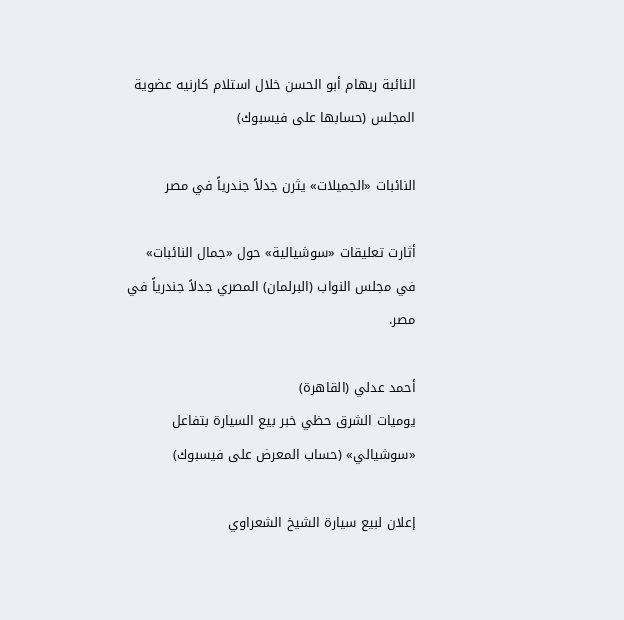النائبة ريهام أبو الحسن خلال استلام كارنيه عضوية المجلس (حسابها على فيسبوك)

النائبات «الجميلات» يثرن جدلاً جندرياً في مصر

أثارت تعليقات «سوشيالية» حول «جمال النائبات» في مجلس النواب (البرلمان) المصري جدلاً جندرياً في مصر.

أحمد عدلي (القاهرة)
يوميات الشرق حظي خبر بيع السيارة بتفاعل «سوشيالي» (حساب المعرض على فيسبوك)

إعلان لبيع سيارة الشيخ الشعراوي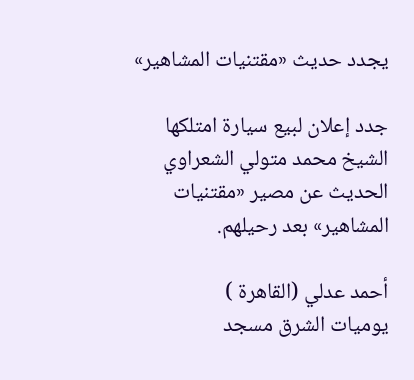يجدد حديث «مقتنيات المشاهير»

جدد إعلان لبيع سيارة امتلكها الشيخ محمد متولي الشعراوي الحديث عن مصير «مقتنيات المشاهير» بعد رحيلهم.

أحمد عدلي (القاهرة )
يوميات الشرق مسجد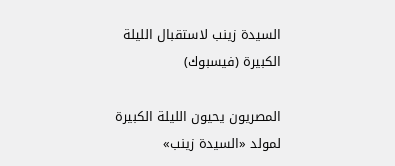السيدة زينب لاستقبال الليلة الكبيرة (فيسبوك)

المصريون يحيون الليلة الكبيرة لمولد «السيدة زينب»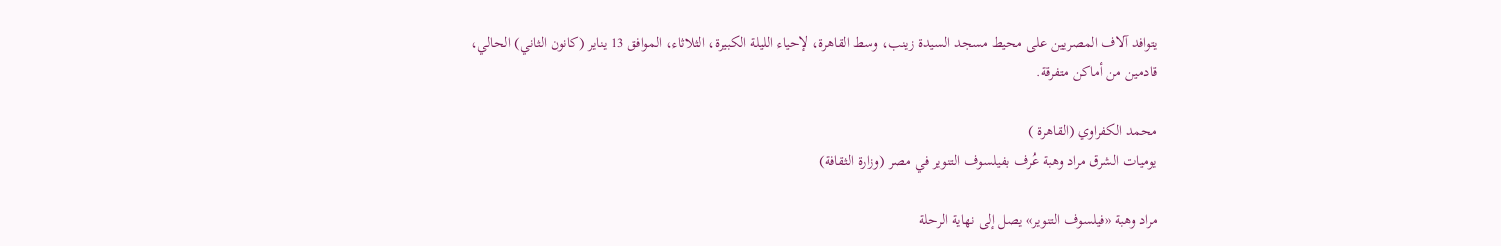يتوافد آلاف المصريين على محيط مسجد السيدة زينب، وسط القاهرة، لإحياء الليلة الكبيرة، الثلاثاء، الموافق 13 يناير (كانون الثاني) الحالي، قادمين من أماكن متفرقة.

محمد الكفراوي (القاهرة )
يوميات الشرق مراد وهبة عُرف بفيلسوف التنوير في مصر (وزارة الثقافة)

مراد وهبة «فيلسوف التنوير» يصل إلى نهاية الرحلة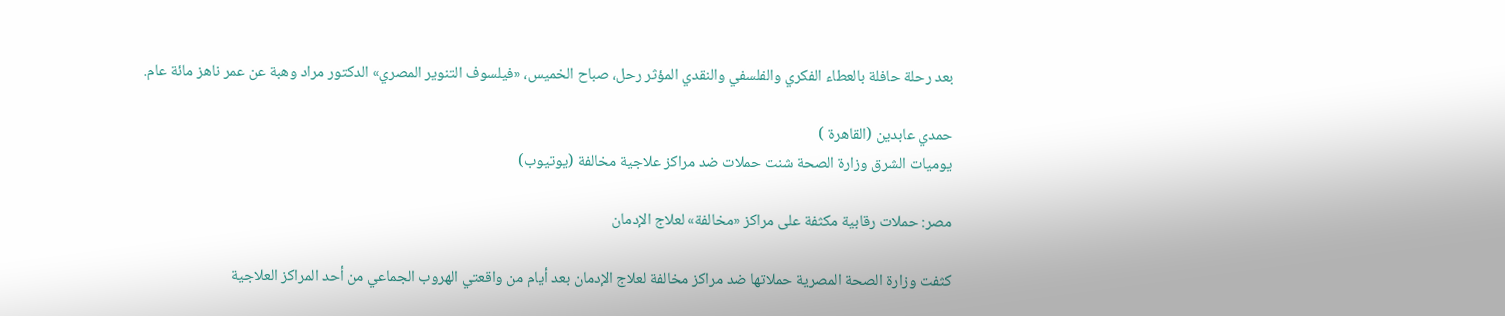بعد رحلة حافلة بالعطاء الفكري والفلسفي والنقدي المؤثر رحل، صباح الخميس، «فيلسوف التنوير المصري» الدكتور مراد وهبة عن عمر ناهز مائة عام.

حمدي عابدين (القاهرة )
يوميات الشرق وزارة الصحة شنت حملات ضد مراكز علاجية مخالفة (يوتيوب)

مصر: حملات رقابية مكثفة على مراكز «مخالفة» لعلاج الإدمان

كثفت وزارة الصحة المصرية حملاتها ضد مراكز مخالفة لعلاج الإدمان بعد أيام من واقعتي الهروب الجماعي من أحد المراكز العلاجية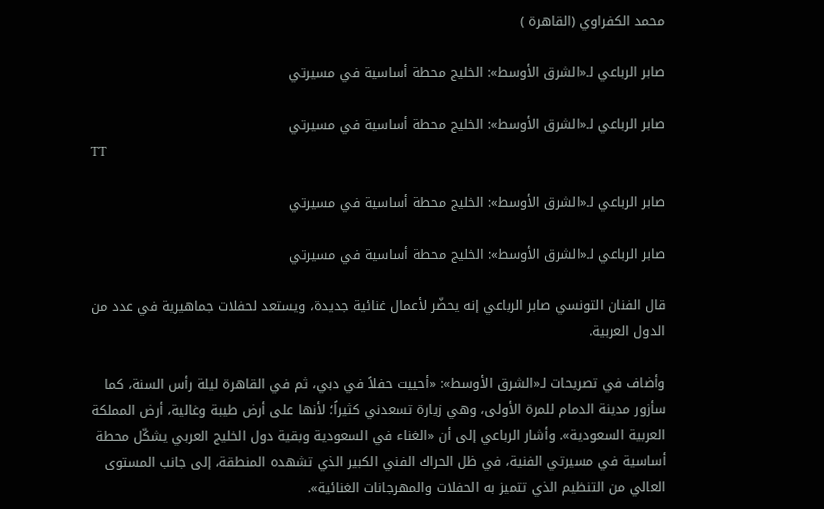محمد الكفراوي (القاهرة )

صابر الرباعي لـ«الشرق الأوسط»: الخليج محطة أساسية في مسيرتي

صابر الرباعي لـ«الشرق الأوسط»: الخليج محطة أساسية في مسيرتي
TT

صابر الرباعي لـ«الشرق الأوسط»: الخليج محطة أساسية في مسيرتي

صابر الرباعي لـ«الشرق الأوسط»: الخليج محطة أساسية في مسيرتي

قال الفنان التونسي صابر الرباعي إنه يحضّر لأعمال غنائية جديدة، ويستعد لحفلات جماهيرية في عدد من الدول العربية.

وأضاف في تصريحات لـ«الشرق الأوسط»: «أحييت حفلاً في دبي، ثم في القاهرة ليلة رأس السنة، كما سأزور مدينة الدمام للمرة الأولى، وهي زيارة تسعدني كثيراً؛ لأنها على أرض طيبة وغالية، أرض المملكة العربية السعودية». وأشار الرباعي إلى أن «الغناء في السعودية وبقية دول الخليج العربي يشكّل محطة أساسية في مسيرتي الفنية، في ظل الحراك الفني الكبير الذي تشهده المنطقة، إلى جانب المستوى العالي من التنظيم الذي تتميز به الحفلات والمهرجانات الغنائية».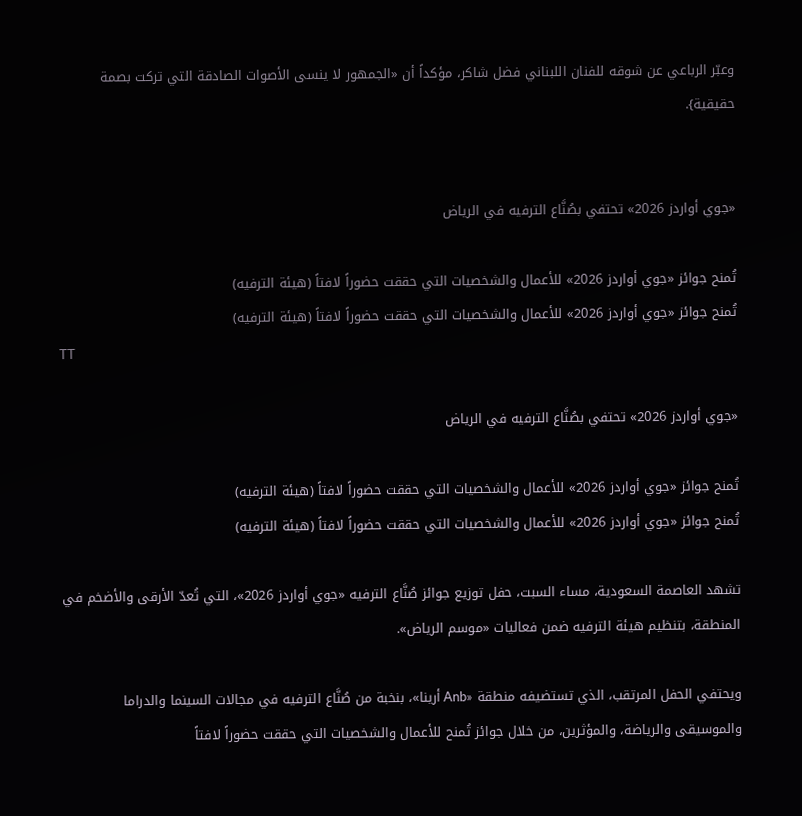وعبّر الرباعي عن شوقه للفنان اللبناني فضل شاكر، مؤكداً أن «الجمهور لا ينسى الأصوات الصادقة التي تركت بصمة حقيقية}.


«جوي أواردز 2026» تحتفي بصُنَّاع الترفيه في الرياض

تُمنح جوائز «جوي أواردز 2026» للأعمال والشخصيات التي حققت حضوراً لافتاً (هيئة الترفيه)
تُمنح جوائز «جوي أواردز 2026» للأعمال والشخصيات التي حققت حضوراً لافتاً (هيئة الترفيه)
TT

«جوي أواردز 2026» تحتفي بصُنَّاع الترفيه في الرياض

تُمنح جوائز «جوي أواردز 2026» للأعمال والشخصيات التي حققت حضوراً لافتاً (هيئة الترفيه)
تُمنح جوائز «جوي أواردز 2026» للأعمال والشخصيات التي حققت حضوراً لافتاً (هيئة الترفيه)

تشهد العاصمة السعودية، مساء السبت، حفل توزيع جوائز صُنَّاع الترفيه «جوي أواردز 2026»، التي تُعدّ الأرقى والأضخم في المنطقة، بتنظيم هيئة الترفيه ضمن فعاليات «موسم الرياض».

ويحتفي الحفل المرتقب، الذي تستضيفه منطقة «Anb أرينا»، بنخبة من صُنَّاع الترفيه في مجالات السينما والدراما والموسيقى والرياضة، والمؤثرين، من خلال جوائز تُمنح للأعمال والشخصيات التي حققت حضوراً لافتاً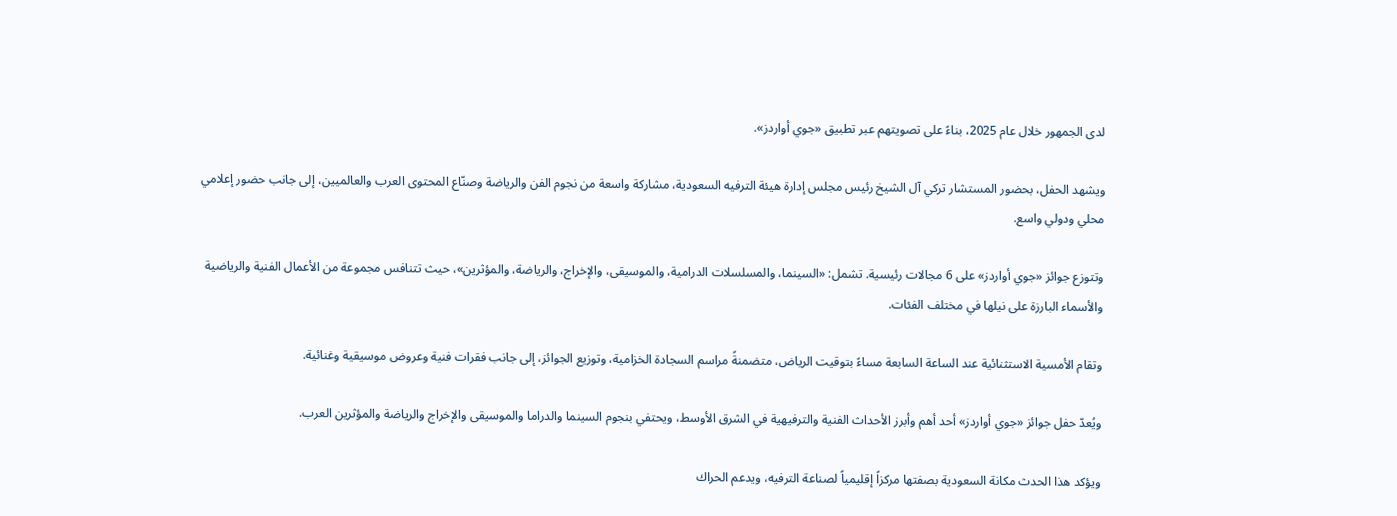لدى الجمهور خلال عام 2025، بناءً على تصويتهم عبر تطبيق «جوي أواردز».

ويشهد الحفل، بحضور المستشار تركي آل الشيخ رئيس مجلس إدارة هيئة الترفيه السعودية، مشاركة واسعة من نجوم الفن والرياضة وصنّاع المحتوى العرب والعالميين، إلى جانب حضور إعلامي محلي ودولي واسع.

وتتوزع جوائز «جوي أواردز» على 6 مجالات رئيسية. تشمل: «السينما، والمسلسلات الدرامية، والموسيقى، والإخراج، والرياضة، والمؤثرين»، حيث تتنافس مجموعة من الأعمال الفنية والرياضية والأسماء البارزة على نيلها في مختلف الفئات.

وتقام الأمسية الاستثنائية عند الساعة السابعة مساءً بتوقيت الرياض، متضمنةً مراسم السجادة الخزامية، وتوزيع الجوائز، إلى جانب فقرات فنية وعروض موسيقية وغنائية.

ويُعدّ حفل جوائز «جوي أواردز» أحد أهم وأبرز الأحداث الفنية والترفيهية في الشرق الأوسط، ويحتفي بنجوم السينما والدراما والموسيقى والإخراج والرياضة والمؤثرين العرب.

ويؤكد هذا الحدث مكانة السعودية بصفتها مركزاً إقليمياً لصناعة الترفيه، ويدعم الحراك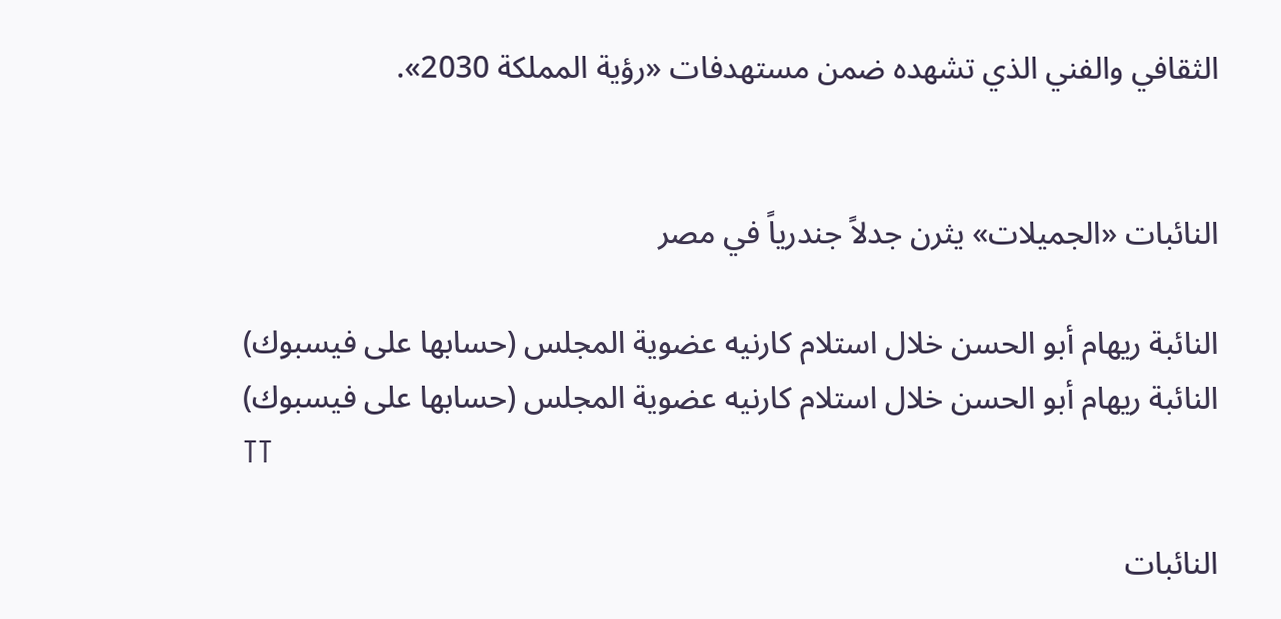الثقافي والفني الذي تشهده ضمن مستهدفات «رؤية المملكة 2030».


النائبات «الجميلات» يثرن جدلاً جندرياً في مصر

النائبة ريهام أبو الحسن خلال استلام كارنيه عضوية المجلس (حسابها على فيسبوك)
النائبة ريهام أبو الحسن خلال استلام كارنيه عضوية المجلس (حسابها على فيسبوك)
TT

النائبات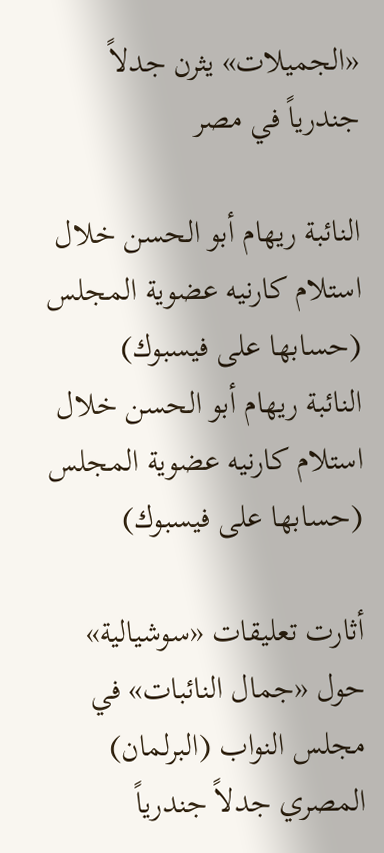«الجميلات» يثرن جدلاً جندرياً في مصر

النائبة ريهام أبو الحسن خلال استلام كارنيه عضوية المجلس (حسابها على فيسبوك)
النائبة ريهام أبو الحسن خلال استلام كارنيه عضوية المجلس (حسابها على فيسبوك)

أثارت تعليقات «سوشيالية» حول «جمال النائبات» في مجلس النواب (البرلمان) المصري جدلاً جندرياً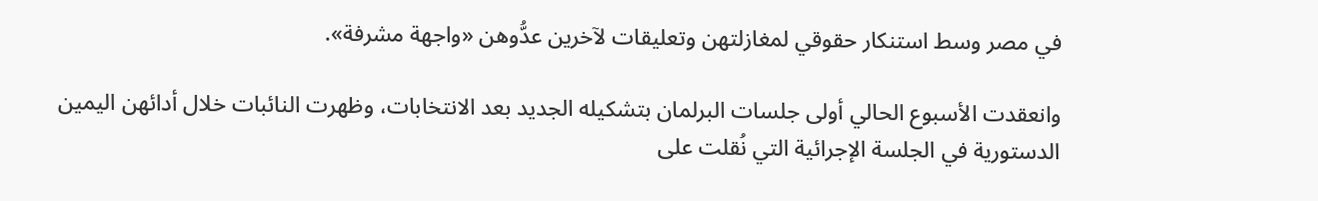في مصر وسط استنكار حقوقي لمغازلتهن وتعليقات لآخرين عدُّوهن «واجهة مشرفة».

وانعقدت الأسبوع الحالي أولى جلسات البرلمان بتشكيله الجديد بعد الانتخابات، وظهرت النائبات خلال أدائهن اليمين الدستورية في الجلسة الإجرائية التي نُقلت على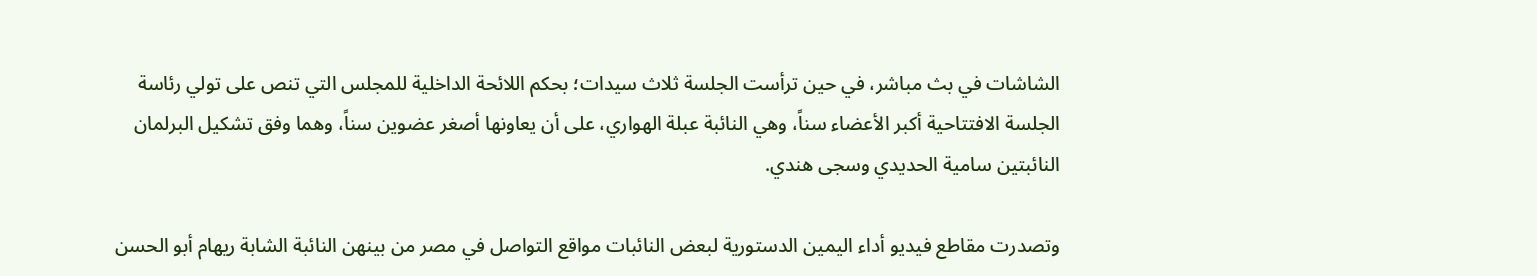الشاشات في بث مباشر، في حين ترأست الجلسة ثلاث سيدات؛ بحكم اللائحة الداخلية للمجلس التي تنص على تولي رئاسة الجلسة الافتتاحية أكبر الأعضاء سناً، وهي النائبة عبلة الهواري، على أن يعاونها أصغر عضوين سناً، وهما وفق تشكيل البرلمان النائبتين سامية الحديدي وسجى هندي.

وتصدرت مقاطع فيديو أداء اليمين الدستورية لبعض النائبات مواقع التواصل في مصر من بينهن النائبة الشابة ريهام أبو الحسن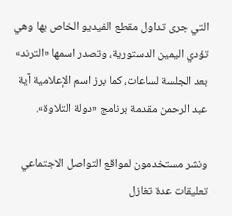التي جرى تداول مقطع الفيديو الخاص بها وهي تؤدي اليمين الدستورية، وتصدر اسمها «الترند» بعد الجلسة لساعات، كما برز اسم الإعلامية آية عبد الرحمن مقدمة برنامج «دولة التلاوة».

ونشر مستخدمون لمواقع التواصل الاجتماعي تعليقات عدة تغازل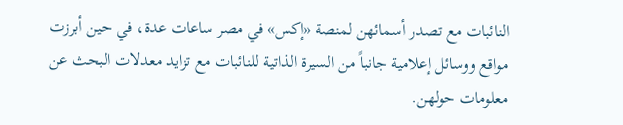النائبات مع تصدر أسمائهن لمنصة «إكس» في مصر ساعات عدة، في حين أبرزت مواقع ووسائل إعلامية جانباً من السيرة الذاتية للنائبات مع تزايد معدلات البحث عن معلومات حولهن.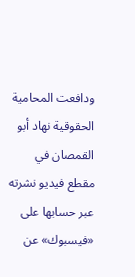ودافعت المحامية الحقوقية نهاد أبو القمصان في مقطع فيديو نشرته عبر حسابها على «فيسبوك» عن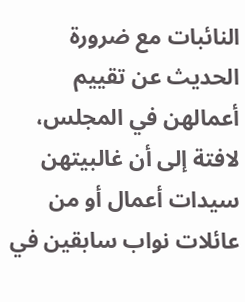النائبات مع ضرورة الحديث عن تقييم أعمالهن في المجلس، لافتة إلى أن غالبيتهن سيدات أعمال أو من عائلات نواب سابقين في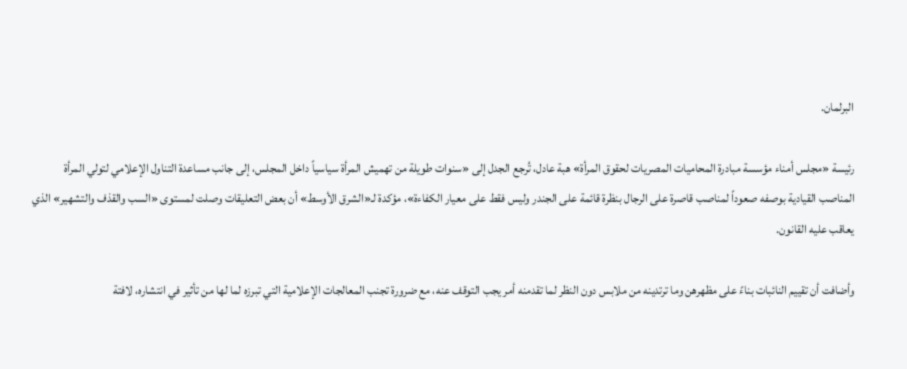البرلمان.

رئيسة «مجلس أمناء مؤسسة مبادرة المحاميات المصريات لحقوق المرأة» هبة عادل، تُرجع الجدل إلى «سنوات طويلة من تهميش المرأة سياسياً داخل المجلس، إلى جانب مساعدة التناول الإعلامي لتولي المرأة المناصب القيادية بوصفه صعوداً لمناصب قاصرة على الرجال بنظرة قائمة على الجندر وليس فقط على معيار الكفاءة»، مؤكدة لـ«الشرق الأوسط» أن بعض التعليقات وصلت لمستوى «السب والقذف والتشهير» الذي يعاقب عليه القانون.

وأضافت أن تقييم النائبات بناءً على مظهرهن وما ترتدينه من ملابس دون النظر لما تقدمنه أمر يجب التوقف عنه، مع ضرورة تجنب المعالجات الإعلامية التي تبرزه لما لها من تأثير في انتشاره، لافتة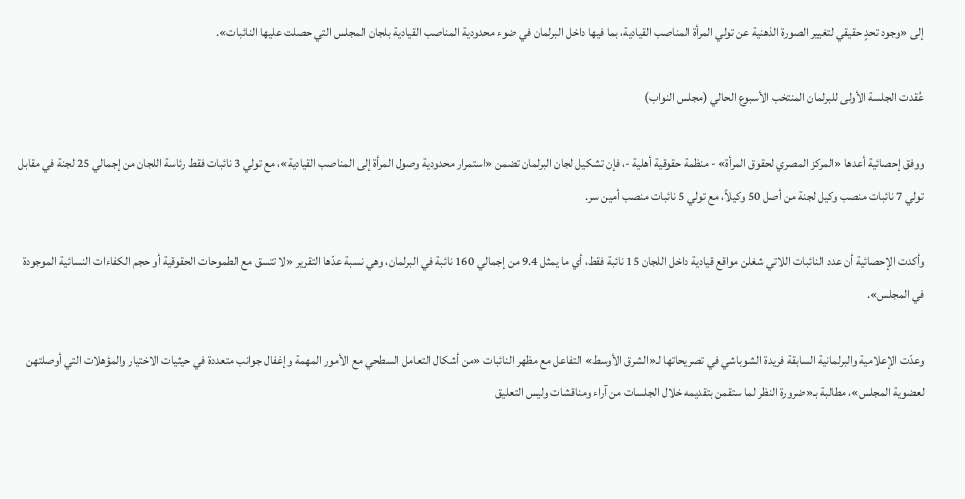إلى «وجود تحدٍ حقيقي لتغيير الصورة الذهنية عن تولي المرأة المناصب القيادية، بما فيها داخل البرلمان في ضوء محدودية المناصب القيادية بلجان المجلس التي حصلت عليها النائبات».

عُقدت الجلسة الأولى للبرلمان المنتخب الأسبوع الحالي (مجلس النواب)

ووفق إحصائية أعدها «المركز المصري لحقوق المرأة» - منظمة حقوقية أهلية -، فإن تشكيل لجان البرلمان تضمن «استمرار محدودية وصول المرأة إلى المناصب القيادية»، مع تولي 3 نائبات فقط رئاسة اللجان من إجمالي 25 لجنة في مقابل تولي 7 نائبات منصب وكيل لجنة من أصل 50 وكيلاً، مع تولي 5 نائبات منصب أمين سر.

وأكدت الإحصائية أن عدد النائبات اللاتي شغلن مواقع قيادية داخل اللجان 15 نائبة فقط، أي ما يمثل 9.4 من إجمالي 160 نائبة في البرلمان، وهي نسبة عدّها التقرير «لا تتسق مع الطموحات الحقوقية أو حجم الكفاءات النسائية الموجودة في المجلس».

وعدّت الإعلامية والبرلمانية السابقة فريدة الشوباشي في تصريحاتها لـ«الشرق الأوسط» التفاعل مع مظهر النائبات «من أشكال التعامل السطحي مع الأمور المهمة وإغفال جوانب متعددة في حيثيات الاختيار والمؤهلات التي أوصلتهن لعضوية المجلس»، مطالبة بـ«ضرورة النظر لما ستقمن بتقديمه خلال الجلسات من آراء ومناقشات وليس التعليق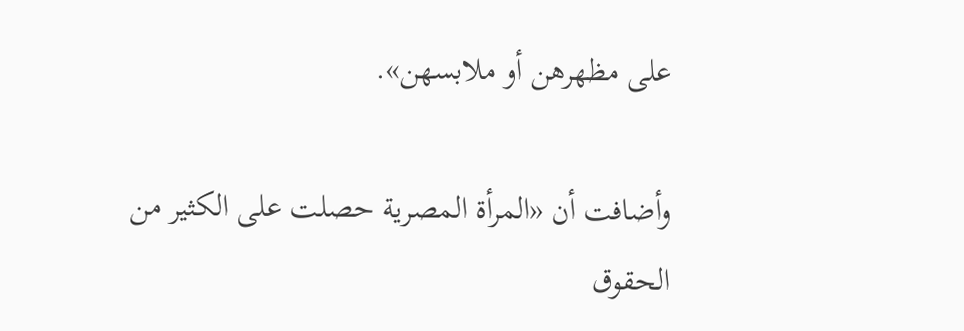على مظهرهن أو ملابسهن».

وأضافت أن «المرأة المصرية حصلت على الكثير من الحقوق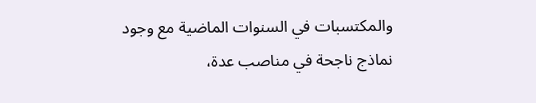والمكتسبات في السنوات الماضية مع وجود نماذج ناجحة في مناصب عدة،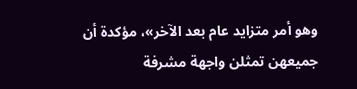وهو أمر متزايد عام بعد الآخر»، مؤكدة أن جميعهن تمثلن واجهة مشرفة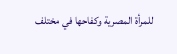للمرأة المصرية وكفاحها في مختلف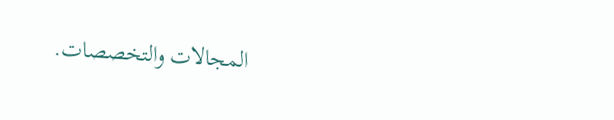المجالات والتخصصات.